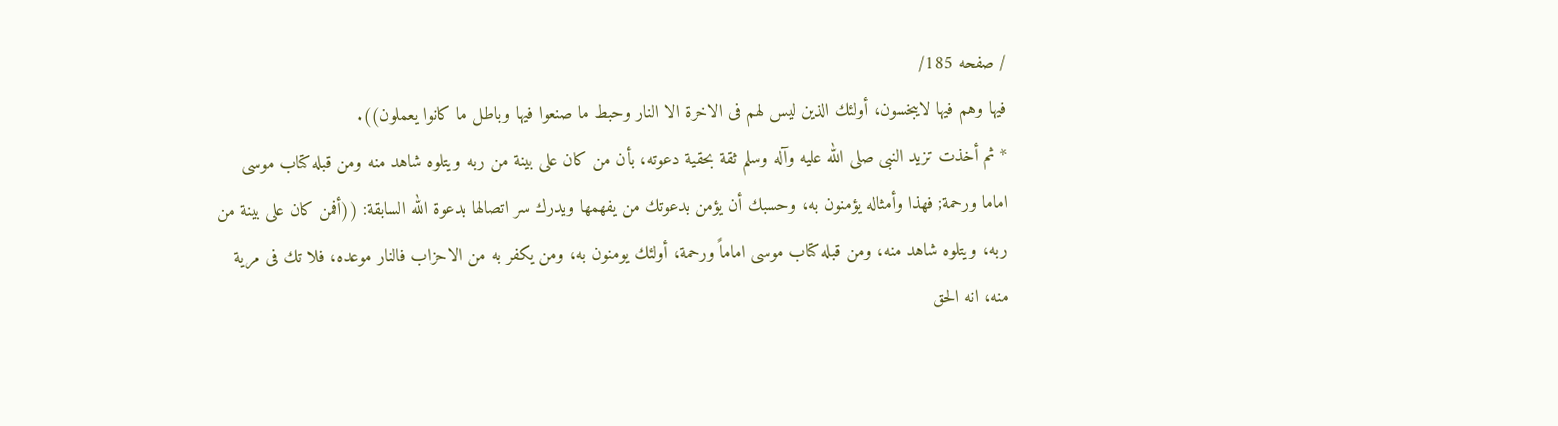/ صفحه 185/
فيها وهم فيها لايبخسون، أولئك الذين ليس لهم فى الاخرة الا النار وحبط ما صنعوا فيها وباطل ما كانوا يعملون)).
* ثم أخذت تزيد النبى صلى الله عليه وآله وسلم ثقة بحقية دعوته، بأن من كان على بينة من ربه ويتلوه شاهد منه ومن قبله كتاب موسى اماما ورحمة; فهذا وأمثاله يؤمنون به، وحسبك أن يؤمن بدعوتك من يفهمها ويدرك سر اتصالها بدعوة الله السابقة: ((أفمن كان على بينة من ربه، ويتلوه شاهد منه، ومن قبله كتاب موسى اماماً ورحمة، أولئك يومنون به، ومن يكفر به من الاحزاب فالنار موعده، فلا تك فى مرية منه، انه الحق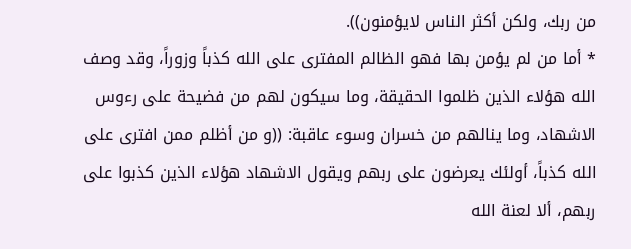من ربك، ولكن أكثر الناس لايؤمنون)).
* أما من لم يؤمن بها فهو الظالم المفترى على الله كذباً وزوراً، وقد وصف الله هؤلاء الذين ظلموا الحقيقة، وما سيكون لهم من فضيحة على رءوس الاشهاد، وما ينالهم من خسران وسوء عاقبة: ((و من أظلم ممن افترى على الله كذباً، أولئك يعرضون على ربهم ويقول الاشهاد هؤلاء الذين كذبوا على ربهم، ألا لعنة الله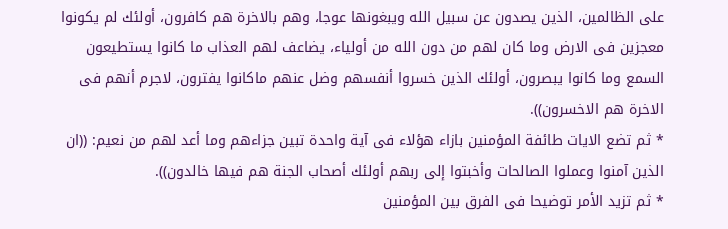على الظالمين، الذين يصدون عن سبيل الله ويبغونها عوجا، وهم بالاخرة هم كافرون، أولئك لم يكونوا معجزين فى الارض وما كان لهم من دون الله من أولياء، يضاعف لهم العذاب ما كانوا يستطيعون السمع وما كانوا يبصرون، أولئك الذين خسروا أنفسهم وضل عنهم ماكانوا يفترون، لاجرم أنهم فى الاخرة هم الاخسرون)).
* ثم تضع الايات طائفة المؤمنين بازاء هؤلاء فى آية واحدة تبين جزاءهم وما أعد لهم من نعيم: ((ان الذين آمنوا وعملوا الصالحات وأخبتوا إلى ربهم أولئك أصحاب الجنة هم فيها خالدون)).
* ثم تزيد الأمر توضيحا فى الفرق بين المؤمنين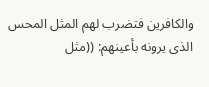والكافرين فتضرب لهم المثل المحس الذى يرونه بأعينهم: ((مثل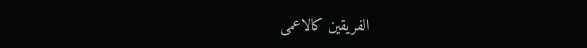الفريقين كالاعمى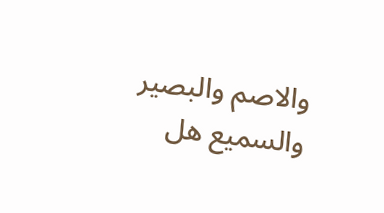والاصم والبصير والسميع هل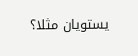يستويان مثلا؟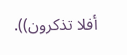أفلا تذكرون)).